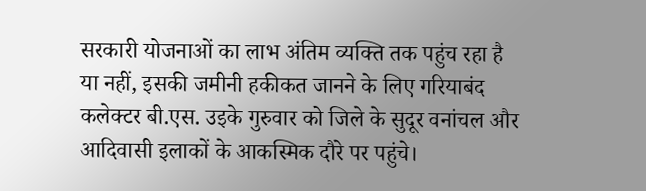सरकारी योजनाओं का लाभ अंतिम व्यक्ति तक पहुंच रहा है या नहीं, इसकी जमीनी हकीकत जानने के लिए गरियाबंद कलेक्टर बी.एस. उइके गुरुवार को जिले के सुदूर वनांचल और आदिवासी इलाकों के आकस्मिक दौरे पर पहुंचे।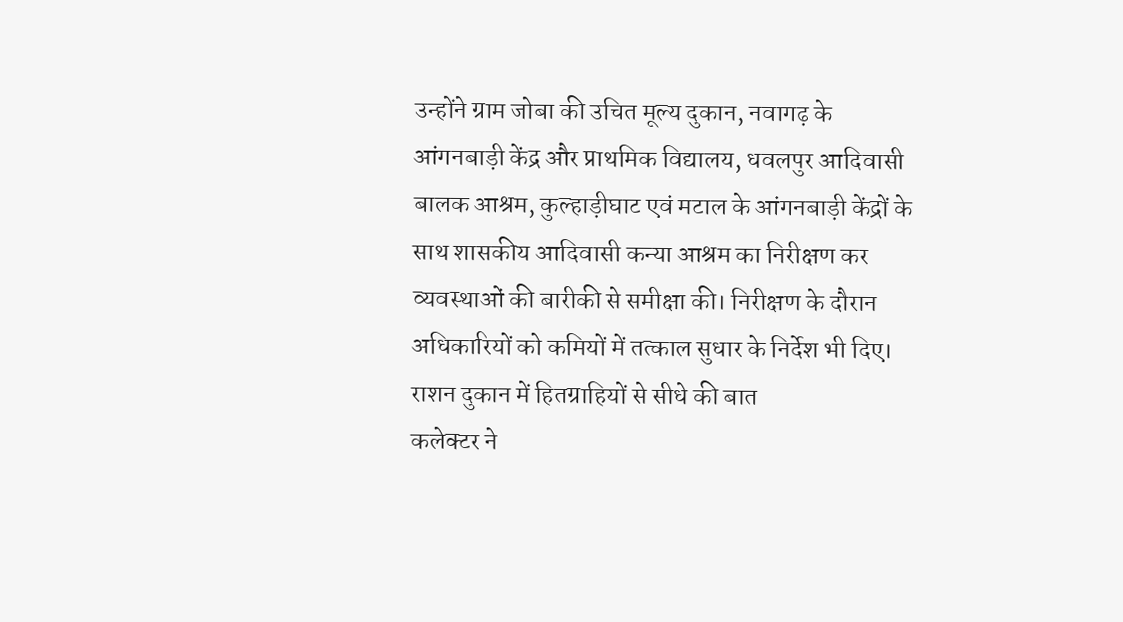उन्होंने ग्राम जोबा की उचित मूल्य दुकान, नवागढ़ के आंगनबाड़ी केंद्र और प्राथमिक विद्यालय, धवलपुर आदिवासी बालक आश्रम, कुल्हाड़ीघाट एवं मटाल के आंगनबाड़ी केंद्रों के साथ शासकीय आदिवासी कन्या आश्रम का निरीक्षण कर व्यवस्थाओं की बारीकी से समीक्षा की। निरीक्षण के दौरान अधिकारियों को कमियों में तत्काल सुधार के निर्देश भी दिए।
राशन दुकान में हितग्राहियों से सीधे की बात
कलेक्टर ने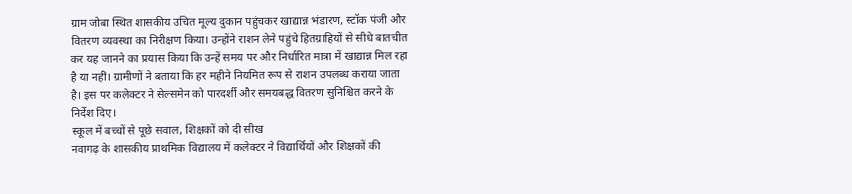ग्राम जोबा स्थित शासकीय उचित मूल्य दुकान पहुंचकर खाद्यान्न भंडारण, स्टॉक पंजी और वितरण व्यवस्था का निरीक्षण किया। उन्होंने राशन लेने पहुंचे हितग्राहियों से सीधे बातचीत कर यह जानने का प्रयास किया कि उन्हें समय पर और निर्धारित मात्रा में खाद्यान्न मिल रहा है या नहीं। ग्रामीणों ने बताया कि हर महीने नियमित रूप से राशन उपलब्ध कराया जाता है। इस पर कलेक्टर ने सेल्समेन को पारदर्शी और समयबद्ध वितरण सुनिश्चित करने के निर्देश दिए।
स्कूल में बच्चों से पूछे सवाल, शिक्षकों को दी सीख
नवागढ़ के शासकीय प्राथमिक विद्यालय में कलेक्टर ने विद्यार्थियों और शिक्षकों की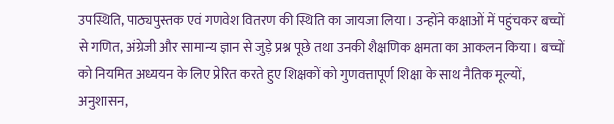उपस्थिति, पाठ्यपुस्तक एवं गणवेश वितरण की स्थिति का जायजा लिया। उन्होंने कक्षाओं में पहुंचकर बच्चों से गणित, अंग्रेजी और सामान्य ज्ञान से जुड़े प्रश्न पूछे तथा उनकी शैक्षणिक क्षमता का आकलन किया। बच्चों को नियमित अध्ययन के लिए प्रेरित करते हुए शिक्षकों को गुणवत्तापूर्ण शिक्षा के साथ नैतिक मूल्यों, अनुशासन,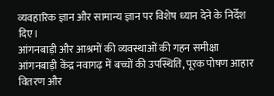व्यवहारिक ज्ञान और सामान्य ज्ञान पर विशेष ध्यान देने के निर्देश दिए।
आंगनबाड़ी और आश्रमों की व्यवस्थाओं की गहन समीक्षा
आंगनबाड़ी केंद्र नवागढ़ में बच्चों की उपस्थिति, पूरक पोषण आहार वितरण और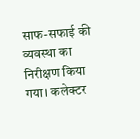साफ-सफाई की व्यवस्था का निरीक्षण किया गया। कलेक्टर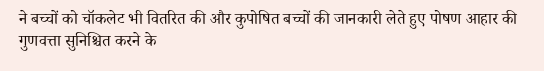ने बच्चों को चॉकलेट भी वितरित की और कुपोषित बच्चों की जानकारी लेते हुए पोषण आहार की गुणवत्ता सुनिश्चित करने के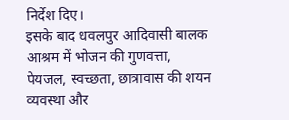निर्देश दिए।
इसके बाद धवलपुर आदिवासी बालक आश्रम में भोजन की गुणवत्ता, पेयजल, स्वच्छता, छात्रावास की शयन व्यवस्था और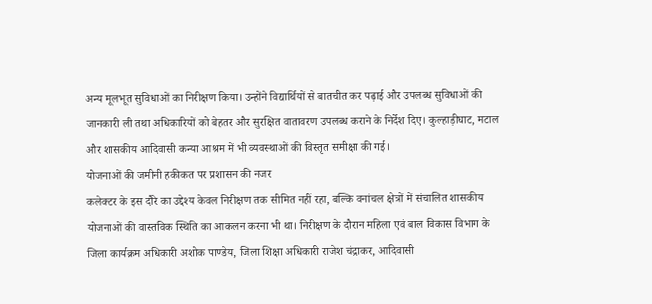अन्य मूलभूत सुविधाओं का निरीक्षण किया। उन्होंने विद्यार्थियों से बातचीत कर पढ़ाई और उपलब्ध सुविधाओं की जानकारी ली तथा अधिकारियों को बेहतर और सुरक्षित वातावरण उपलब्ध कराने के निर्देश दिए। कुल्हाड़ीघाट, मटाल और शासकीय आदिवासी कन्या आश्रम में भी व्यवस्थाओं की विस्तृत समीक्षा की गई।
योजनाओं की जमीनी हकीकत पर प्रशासन की नजर
कलेक्टर के इस दौरे का उद्देश्य केवल निरीक्षण तक सीमित नहीं रहा, बल्कि वनांचल क्षेत्रों में संचालित शासकीय योजनाओं की वास्तविक स्थिति का आकलन करना भी था। निरीक्षण के दौरान महिला एवं बाल विकास विभाग के जिला कार्यक्रम अधिकारी अशोक पाण्डेय, जिला शिक्षा अधिकारी राजेश चंद्राकर, आदिवासी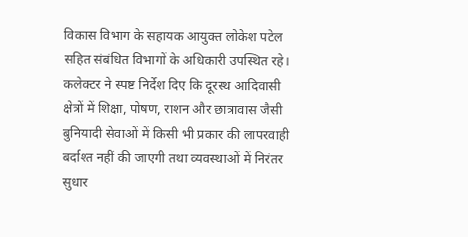विकास विभाग के सहायक आयुक्त लोकेश पटेल सहित संबंधित विभागों के अधिकारी उपस्थित रहे। कलेक्टर ने स्पष्ट निर्देश दिए कि दूरस्थ आदिवासी क्षेत्रों में शिक्षा, पोषण, राशन और छात्रावास जैसी बुनियादी सेवाओं में किसी भी प्रकार की लापरवाही बर्दाश्त नहीं की जाएगी तथा व्यवस्थाओं में निरंतर सुधार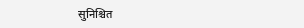सुनिश्चित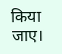किया जाए।